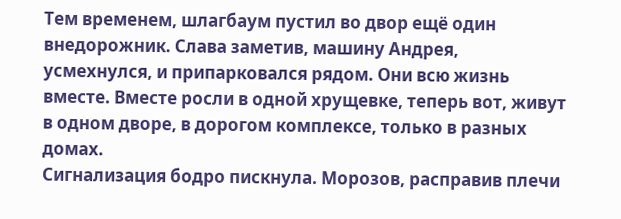Тем временем, шлагбаум пустил во двор ещё один внедорожник. Слава заметив, машину Андрея, усмехнулся, и припарковался рядом. Они всю жизнь вместе. Вместе росли в одной хрущевке, теперь вот, живут в одном дворе, в дорогом комплексе, только в разных домах.
Сигнализация бодро пискнула. Морозов, расправив плечи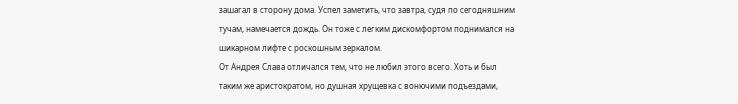зашагал в сторону дома. Успел заметить, что завтра, судя по сегодняшним тучам, намечается дождь. Он тоже с легким дискомфортом поднимался на шикарном лифте с роскошным зеркалом.
От Андрея Слава отличался тем, что не любил этого всего. Хоть и был таким же аристократом, но душная хрущевка с вонючими подъездами,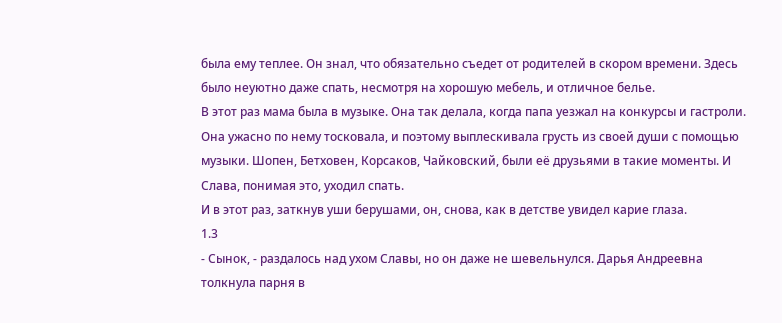была ему теплее. Он знал, что обязательно съедет от родителей в скором времени. Здесь было неуютно даже спать, несмотря на хорошую мебель, и отличное белье.
В этот раз мама была в музыке. Она так делала, когда папа уезжал на конкурсы и гастроли. Она ужасно по нему тосковала, и поэтому выплескивала грусть из своей души с помощью музыки. Шопен, Бетховен, Корсаков, Чайковский, были её друзьями в такие моменты. И Слава, понимая это, уходил спать.
И в этот раз, заткнув уши берушами, он, снова, как в детстве увидел карие глаза.
1.3
- Сынок, - раздалось над ухом Славы, но он даже не шевельнулся. Дарья Андреевна толкнула парня в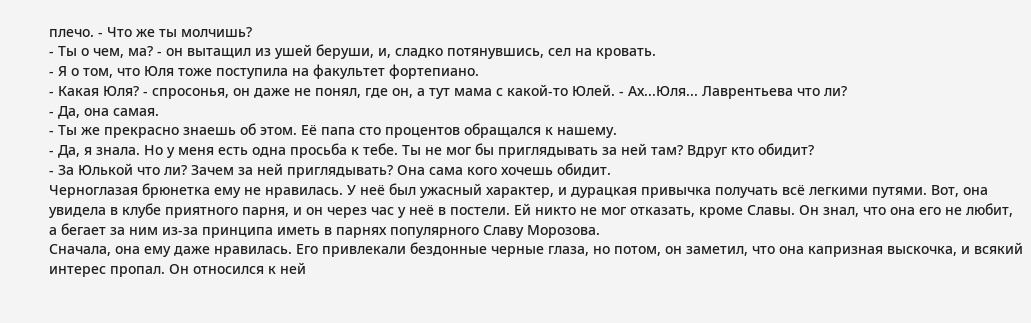плечо. - Что же ты молчишь?
- Ты о чем, ма? - он вытащил из ушей беруши, и, сладко потянувшись, сел на кровать.
- Я о том, что Юля тоже поступила на факультет фортепиано.
- Какая Юля? - спросонья, он даже не понял, где он, а тут мама с какой-то Юлей. - Ах...Юля... Лаврентьева что ли?
- Да, она самая.
- Ты же прекрасно знаешь об этом. Её папа сто процентов обращался к нашему.
- Да, я знала. Но у меня есть одна просьба к тебе. Ты не мог бы приглядывать за ней там? Вдруг кто обидит?
- За Юлькой что ли? Зачем за ней приглядывать? Она сама кого хочешь обидит.
Черноглазая брюнетка ему не нравилась. У неё был ужасный характер, и дурацкая привычка получать всё легкими путями. Вот, она увидела в клубе приятного парня, и он через час у неё в постели. Ей никто не мог отказать, кроме Славы. Он знал, что она его не любит, а бегает за ним из-за принципа иметь в парнях популярного Славу Морозова.
Сначала, она ему даже нравилась. Его привлекали бездонные черные глаза, но потом, он заметил, что она капризная выскочка, и всякий интерес пропал. Он относился к ней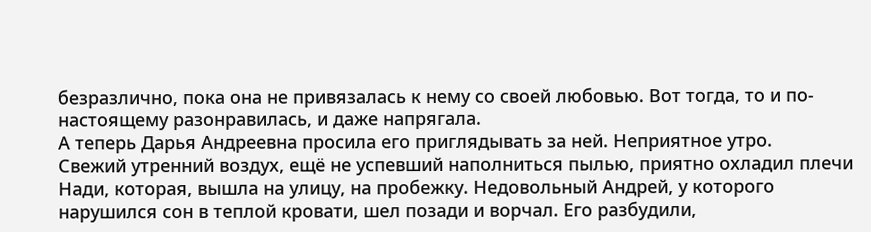безразлично, пока она не привязалась к нему со своей любовью. Вот тогда, то и по-настоящему разонравилась, и даже напрягала.
А теперь Дарья Андреевна просила его приглядывать за ней. Неприятное утро.
Свежий утренний воздух, ещё не успевший наполниться пылью, приятно охладил плечи Нади, которая, вышла на улицу, на пробежку. Недовольный Андрей, у которого нарушился сон в теплой кровати, шел позади и ворчал. Его разбудили,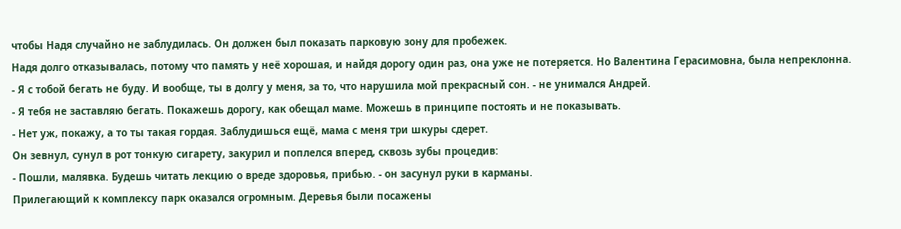чтобы Надя случайно не заблудилась. Он должен был показать парковую зону для пробежек.
Надя долго отказывалась, потому что память у неё хорошая, и найдя дорогу один раз, она уже не потеряется. Но Валентина Герасимовна, была непреклонна.
- Я с тобой бегать не буду. И вообще, ты в долгу у меня, за то, что нарушила мой прекрасный сон. - не унимался Андрей.
- Я тебя не заставляю бегать. Покажешь дорогу, как обещал маме. Можешь в принципе постоять и не показывать.
- Нет уж, покажу, а то ты такая гордая. Заблудишься ещё, мама с меня три шкуры сдерет.
Он зевнул, сунул в рот тонкую сигарету, закурил и поплелся вперед, сквозь зубы процедив:
- Пошли, малявка. Будешь читать лекцию о вреде здоровья, прибью. - он засунул руки в карманы.
Прилегающий к комплексу парк оказался огромным. Деревья были посажены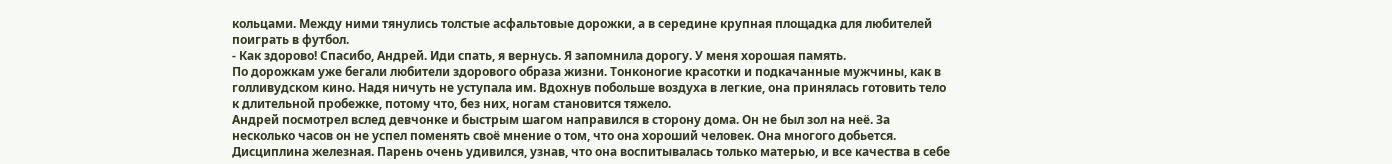кольцами. Между ними тянулись толстые асфальтовые дорожки, а в середине крупная площадка для любителей поиграть в футбол.
- Как здорово! Спасибо, Андрей. Иди спать, я вернусь. Я запомнила дорогу. У меня хорошая память.
По дорожкам уже бегали любители здорового образа жизни. Тонконогие красотки и подкачанные мужчины, как в голливудском кино. Надя ничуть не уступала им. Вдохнув побольше воздуха в легкие, она принялась готовить тело к длительной пробежке, потому что, без них, ногам становится тяжело.
Андрей посмотрел вслед девчонке и быстрым шагом направился в сторону дома. Он не был зол на неё. За несколько часов он не успел поменять своё мнение о том, что она хороший человек. Она многого добьется. Дисциплина железная. Парень очень удивился, узнав, что она воспитывалась только матерью, и все качества в себе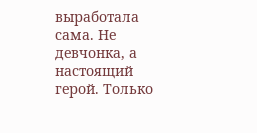выработала сама. Не девчонка, а настоящий герой. Только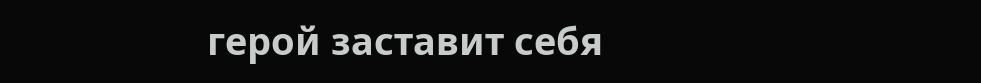герой заставит себя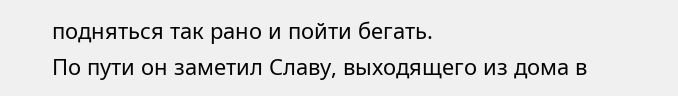подняться так рано и пойти бегать.
По пути он заметил Славу, выходящего из дома в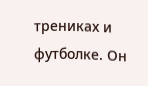трениках и футболке. Он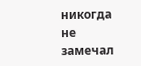никогда не замечал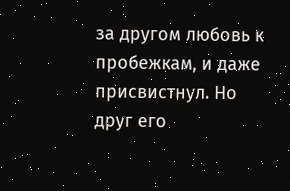за другом любовь к пробежкам, и даже присвистнул. Но друг его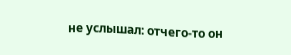не услышал: отчего-то он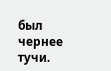был чернее тучи.